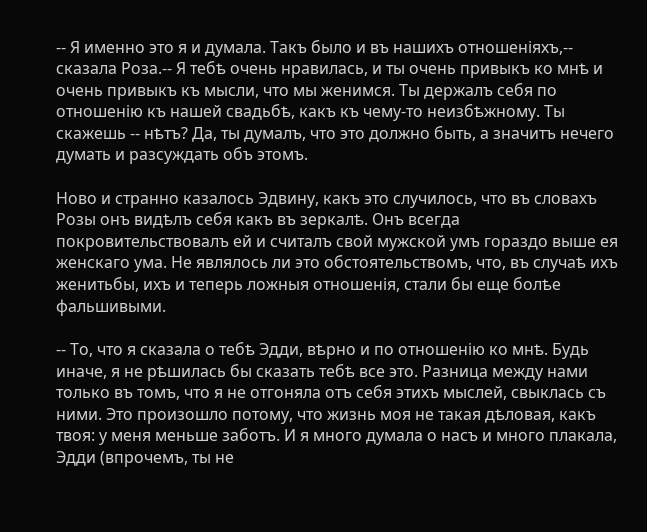-- Я именно это я и думала. Такъ было и въ нашихъ отношеніяхъ,-- сказала Роза.-- Я тебѣ очень нравилась, и ты очень привыкъ ко мнѣ и очень привыкъ къ мысли, что мы женимся. Ты держалъ себя по отношенію къ нашей свадьбѣ, какъ къ чему-то неизбѣжному. Ты скажешь -- нѣтъ? Да, ты думалъ, что это должно быть, а значитъ нечего думать и разсуждать объ этомъ.

Ново и странно казалось Эдвину, какъ это случилось, что въ словахъ Розы онъ видѣлъ себя какъ въ зеркалѣ. Онъ всегда покровительствовалъ ей и считалъ свой мужской умъ гораздо выше ея женскаго ума. Не являлось ли это обстоятельствомъ, что, въ случаѣ ихъ женитьбы, ихъ и теперь ложныя отношенія, стали бы еще болѣе фальшивыми.

-- То, что я сказала о тебѣ Эдди, вѣрно и по отношенію ко мнѣ. Будь иначе, я не рѣшилась бы сказать тебѣ все это. Разница между нами только въ томъ, что я не отгоняла отъ себя этихъ мыслей, свыклась съ ними. Это произошло потому, что жизнь моя не такая дѣловая, какъ твоя: у меня меньше заботъ. И я много думала о насъ и много плакала, Эдди (впрочемъ, ты не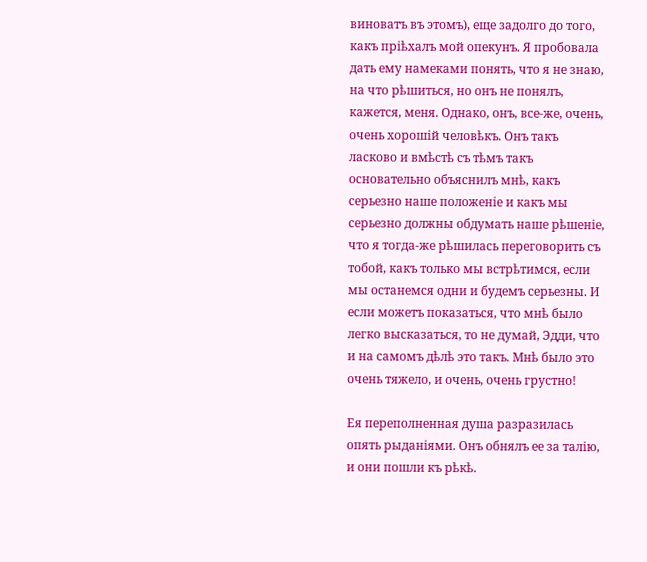виноватъ въ этомъ), еще задолго до того, какъ пріѣхалъ мой опекунъ. Я пробовала дать ему намеками понять, что я не знаю, на что рѣшиться, но онъ не понялъ, кажется, меня. Однако, онъ, все-же, очень, очень хорошій человѣкъ. Онъ такъ ласково и вмѣстѣ съ тѣмъ такъ основательно объяснилъ мнѣ, какъ серьезно наше положеніе и какъ мы серьезно должны обдумать наше рѣшеніе, что я тогда-же рѣшилась переговорить съ тобой, какъ только мы встрѣтимся, если мы останемся одни и будемъ серьезны. И если можетъ показаться, что мнѣ было легко высказаться, то не думай, Эдди, что и на самомъ дѣлѣ это такъ. Мнѣ было это очень тяжело, и очень, очень грустно!

Ея переполненная душа разразилась опять рыданіями. Онъ обнялъ ее за талію, и они пошли къ рѣкѣ.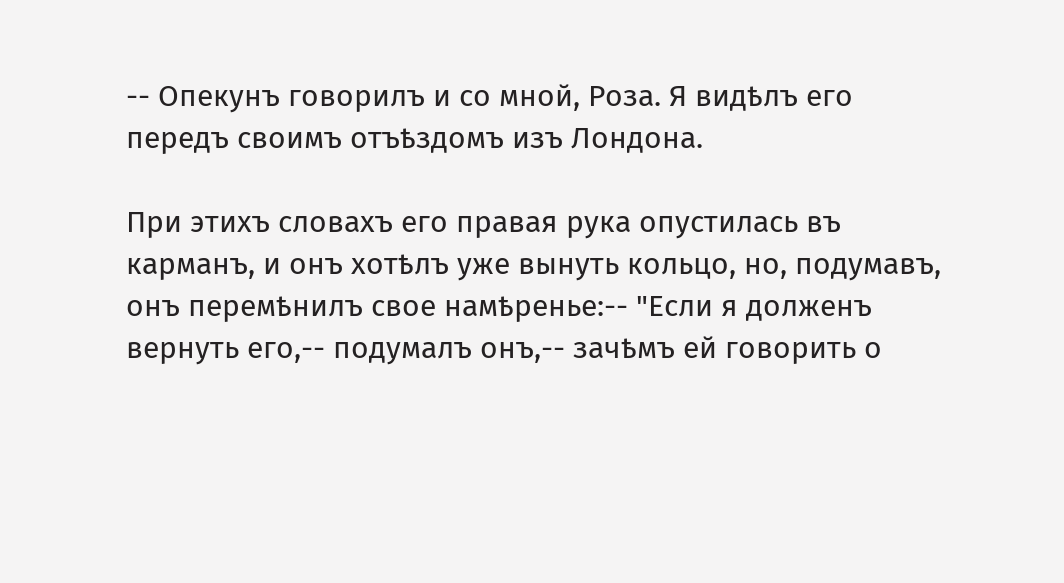-- Опекунъ говорилъ и со мной, Роза. Я видѣлъ его передъ своимъ отъѣздомъ изъ Лондона.

При этихъ словахъ его правая рука опустилась въ карманъ, и онъ хотѣлъ уже вынуть кольцо, но, подумавъ, онъ перемѣнилъ свое намѣренье:-- "Если я долженъ вернуть его,-- подумалъ онъ,-- зачѣмъ ей говорить о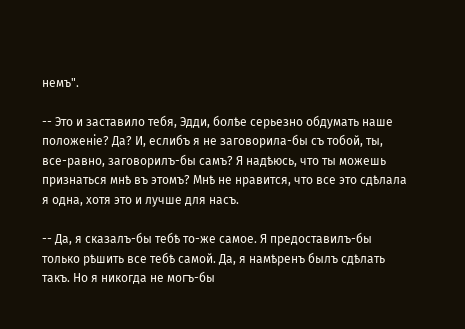немъ".

-- Это и заставило тебя, Эдди, болѣе серьезно обдумать наше положеніе? Да? И, еслибъ я не заговорила-бы съ тобой, ты, все-равно, заговорилъ-бы самъ? Я надѣюсь, что ты можешь признаться мнѣ въ этомъ? Мнѣ не нравится, что все это сдѣлала я одна, хотя это и лучше для насъ.

-- Да, я сказалъ-бы тебѣ то-же самое. Я предоставилъ-бы только рѣшить все тебѣ самой. Да, я намѣренъ былъ сдѣлать такъ. Но я никогда не могъ-бы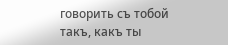говорить съ тобой такъ, какъ ты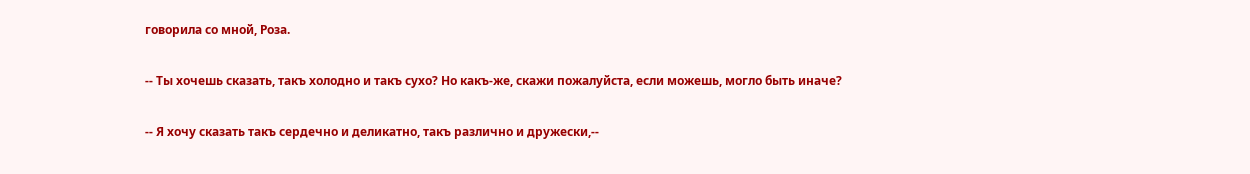говорила со мной, Роза.

-- Ты хочешь сказать, такъ холодно и такъ сухо? Но какъ-же, скажи пожалуйста, если можешь, могло быть иначе?

-- Я хочу сказать такъ сердечно и деликатно, такъ различно и дружески,--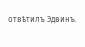отвѣтилъ Эдвинъ.